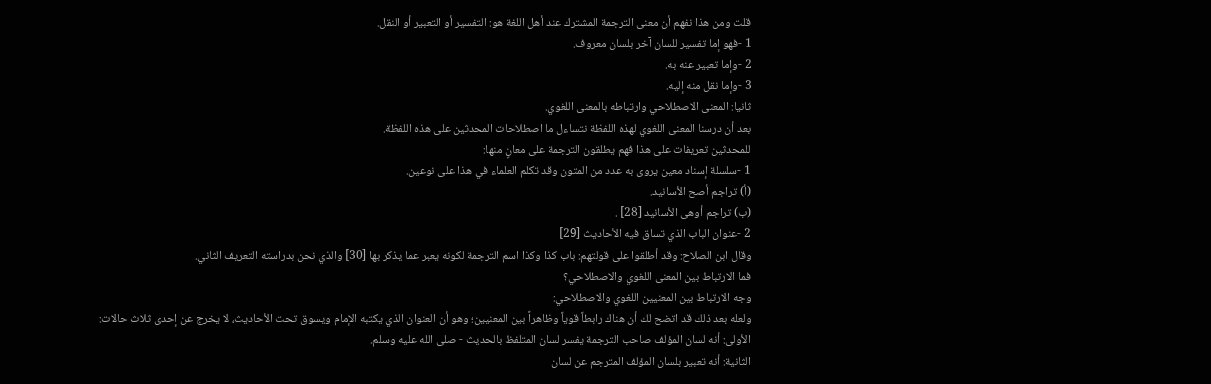قلت ومن هذا نفهم أن معنى الترجمة المشترك عند أهل اللغة هو: التفسير أو التعبير أو النقل.
1 -فهو إما تفسير للسان آخر بلسان معروف.
2 -وإما تعبير عنه به.
3 -وإما نقل منه إليه.
ثانيا: المعنى الاصطلاحي وارتباطه بالمعنى اللغوي.
بعد أن درسنا المعنى اللغوي لهذه اللفظة نتساءل ما اصطلاحات المحدثين على هذه اللفظة.
للمحدثين تعريفات على هذا فهم يطلقون الترجمة على معانٍ منها:
1 -سلسلة إسناد معين يروى به عدد من المتون وقد تكلم العلماء في هذا على نوعين.
(أ) تراجم أصح الأسانيد.
(ب) تراجم أوهى الأسانيد [28] .
2 -عنوان الباب الذي تساق فيه الأحاديث [29]
وقال ابن الصلاح: وقد أطلقوا على قولتهم: باب كذا وكذا اسم الترجمة لكونه يعبر عما يذكر بها [30] والذي نحن بدراسته التعريف الثاني.
فما الارتباط بين المعنى اللغوي والاصطلاحي؟
وجه الارتباط بين المعنيين اللغوي والاصطلاحي:
ولعله بعد ذلك قد اتضح لك أن هناك رابطاً قوياً وظاهراً بين المعنيين؛ وهو أن العنوان الذي يكتبه الإمام ويسوق تحت الأحاديث، لا يخرج عن إحدى ثلاث حالات:
الأولى: أنه لسان المؤلف صاحب الترجمة يفسر لسان المتلفظ بالحديث - صلى الله عليه وسلم.
الثانية: أنه تعبير بلسان المؤلف المترجم عن لسان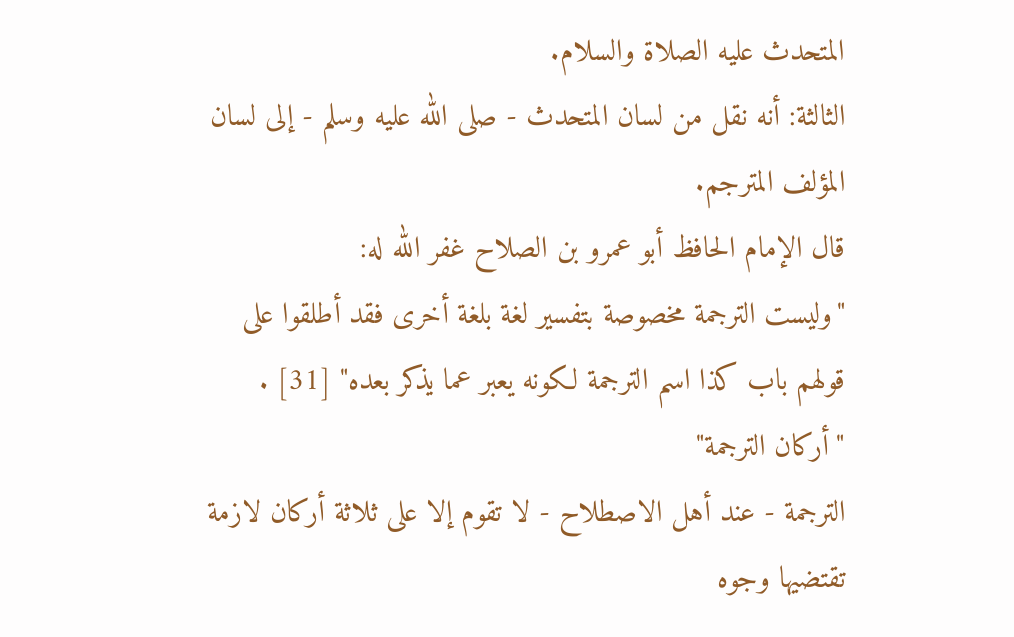المتحدث عليه الصلاة والسلام.
الثالثة: أنه نقل من لسان المتحدث - صلى الله عليه وسلم - إلى لسان المؤلف المترجم.
قال الإمام الحافظ أبو عمرو بن الصلاح غفر الله له:
"وليست الترجمة مخصوصة بتفسير لغة بلغة أخرى فقد أطلقوا على قولهم باب كذا اسم الترجمة لكونه يعبر عما يذكر بعده" [31] .
"أركان الترجمة"
الترجمة - عند أهل الاصطلاح - لا تقوم إلا على ثلاثة أركان لازمة تقتضيها وجوه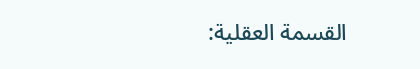القسمة العقلية: